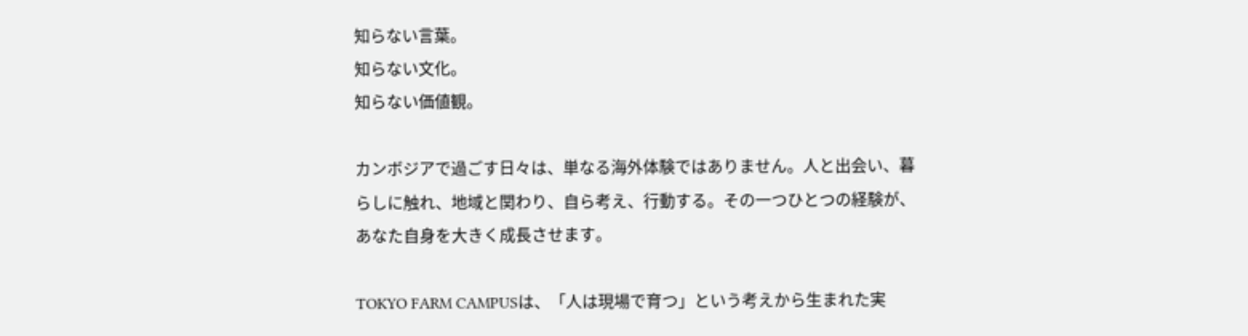知らない言葉。
知らない文化。
知らない価値観。

カンボジアで過ごす日々は、単なる海外体験ではありません。人と出会い、暮らしに触れ、地域と関わり、自ら考え、行動する。その一つひとつの経験が、あなた自身を大きく成長させます。

TOKYO FARM CAMPUSは、「人は現場で育つ」という考えから生まれた実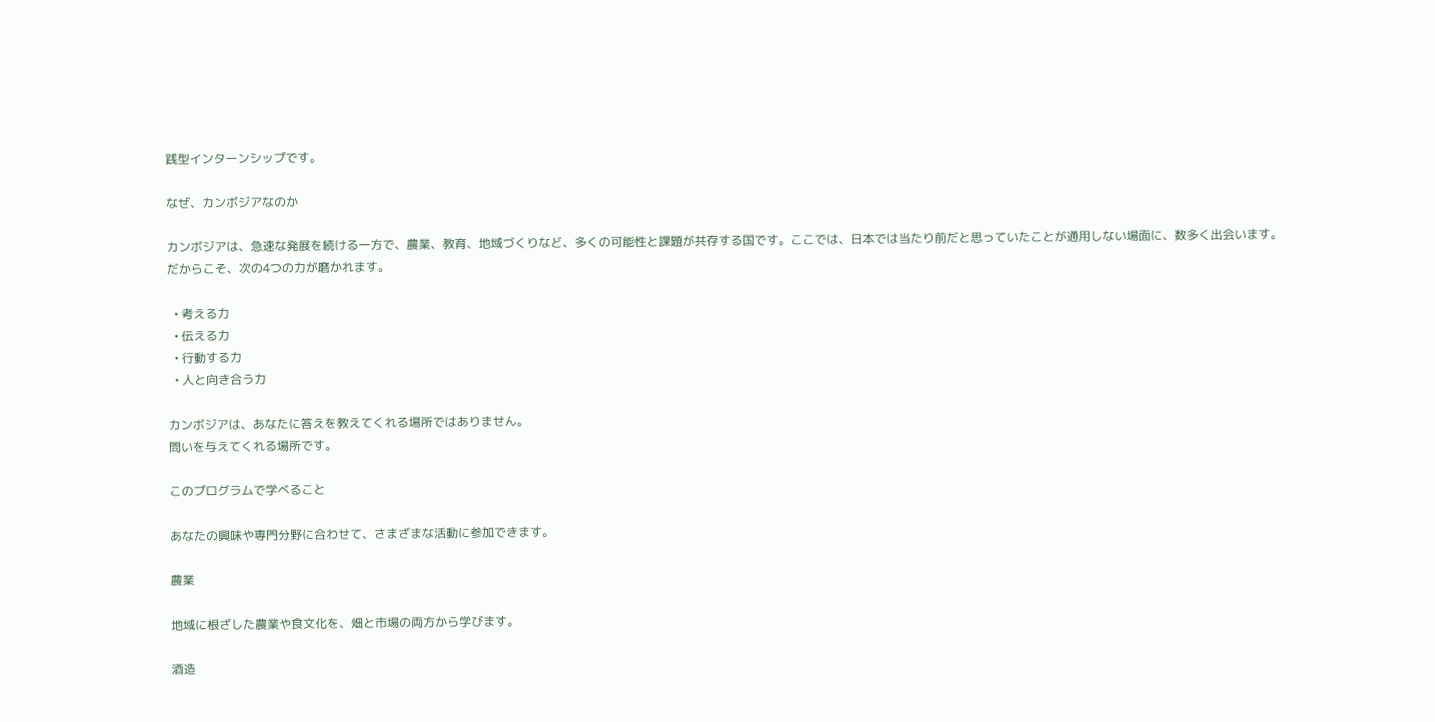践型インターンシップです。

なぜ、カンボジアなのか

カンボジアは、急速な発展を続ける一方で、農業、教育、地域づくりなど、多くの可能性と課題が共存する国です。ここでは、日本では当たり前だと思っていたことが通用しない場面に、数多く出会います。だからこそ、次の4つの力が磨かれます。

  • 考える力
  • 伝える力
  • 行動する力
  • 人と向き合う力

カンボジアは、あなたに答えを教えてくれる場所ではありません。
問いを与えてくれる場所です。

このプログラムで学べること

あなたの興味や専門分野に合わせて、さまざまな活動に参加できます。

農業

地域に根ざした農業や食文化を、畑と市場の両方から学びます。

酒造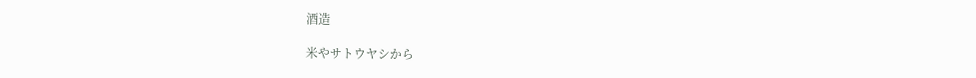酒造

米やサトウヤシから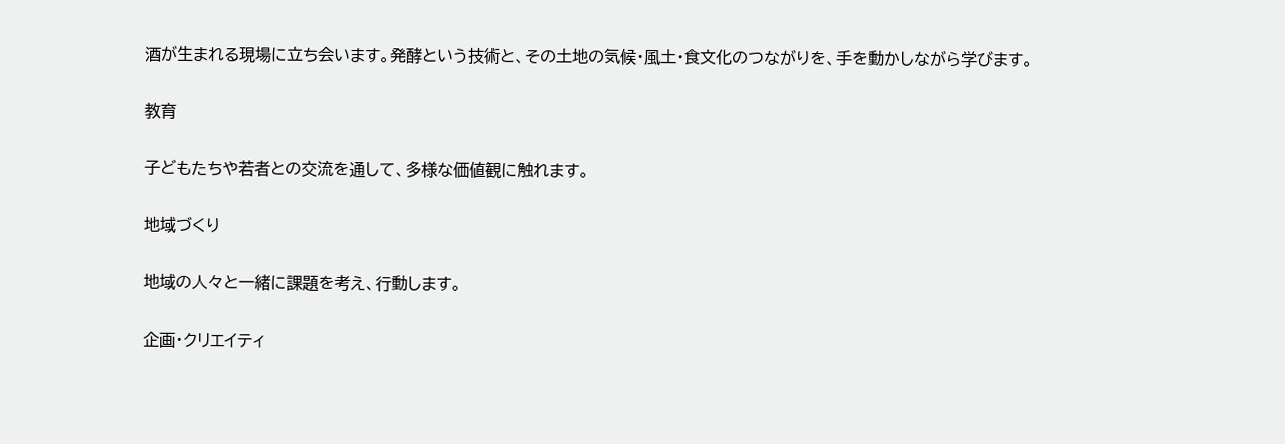酒が生まれる現場に立ち会います。発酵という技術と、その土地の気候・風土・食文化のつながりを、手を動かしながら学びます。

教育

子どもたちや若者との交流を通して、多様な価値観に触れます。

地域づくり

地域の人々と一緒に課題を考え、行動します。

企画・クリエイティ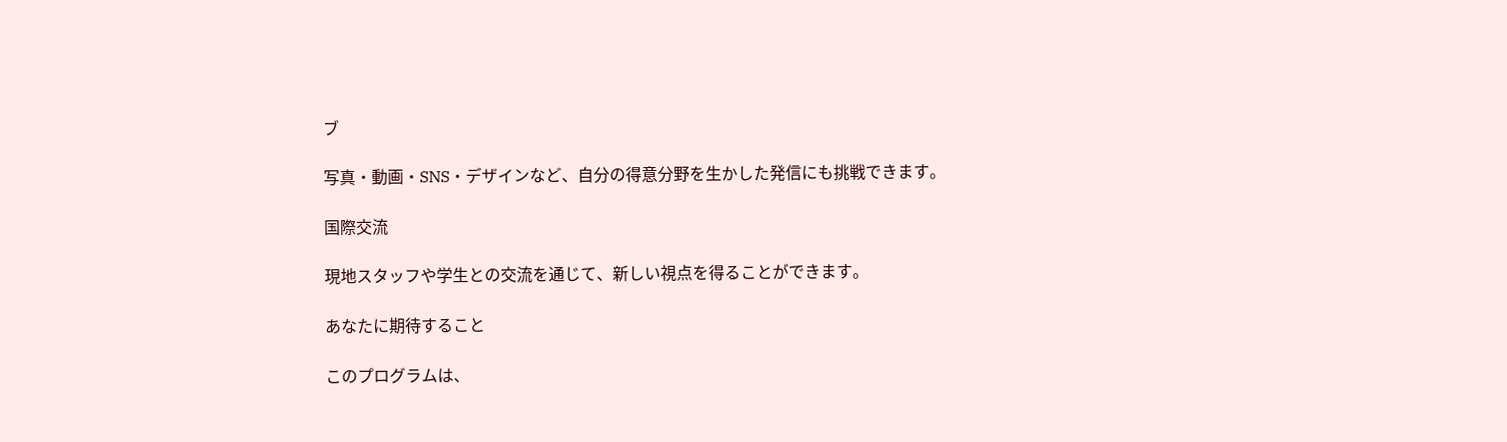ブ

写真・動画・SNS・デザインなど、自分の得意分野を生かした発信にも挑戦できます。

国際交流

現地スタッフや学生との交流を通じて、新しい視点を得ることができます。

あなたに期待すること

このプログラムは、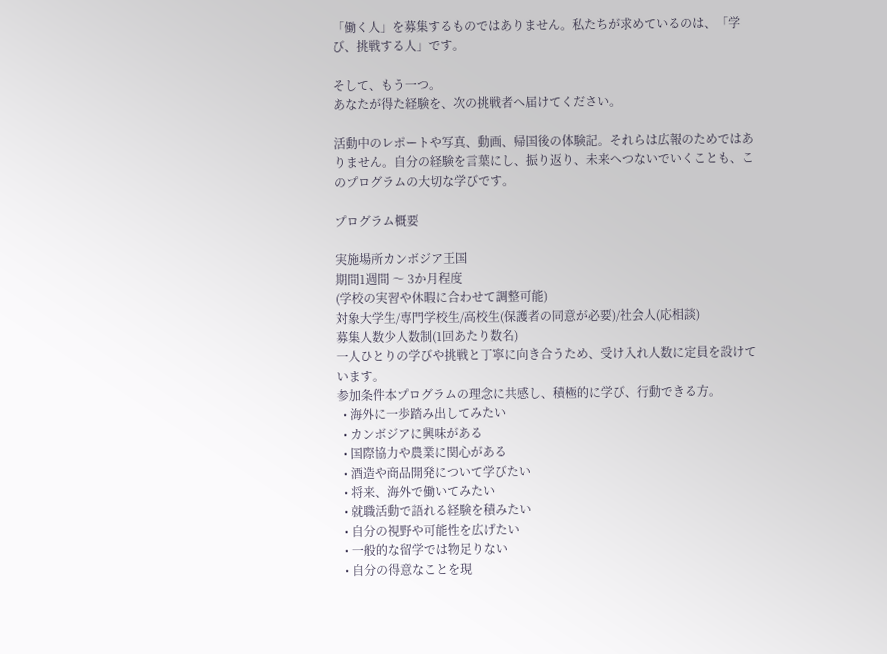「働く人」を募集するものではありません。私たちが求めているのは、「学び、挑戦する人」です。

そして、もう一つ。
あなたが得た経験を、次の挑戦者へ届けてください。

活動中のレポートや写真、動画、帰国後の体験記。それらは広報のためではありません。自分の経験を言葉にし、振り返り、未来へつないでいくことも、このプログラムの大切な学びです。

プログラム概要

実施場所カンボジア王国
期間1週間 〜 3か月程度
(学校の実習や休暇に合わせて調整可能)
対象大学生/専門学校生/高校生(保護者の同意が必要)/社会人(応相談)
募集人数少人数制(1回あたり数名)
一人ひとりの学びや挑戦と丁寧に向き合うため、受け入れ人数に定員を設けています。
参加条件本プログラムの理念に共感し、積極的に学び、行動できる方。
  • 海外に一歩踏み出してみたい
  • カンボジアに興味がある
  • 国際協力や農業に関心がある
  • 酒造や商品開発について学びたい
  • 将来、海外で働いてみたい
  • 就職活動で語れる経験を積みたい
  • 自分の視野や可能性を広げたい
  • 一般的な留学では物足りない
  • 自分の得意なことを現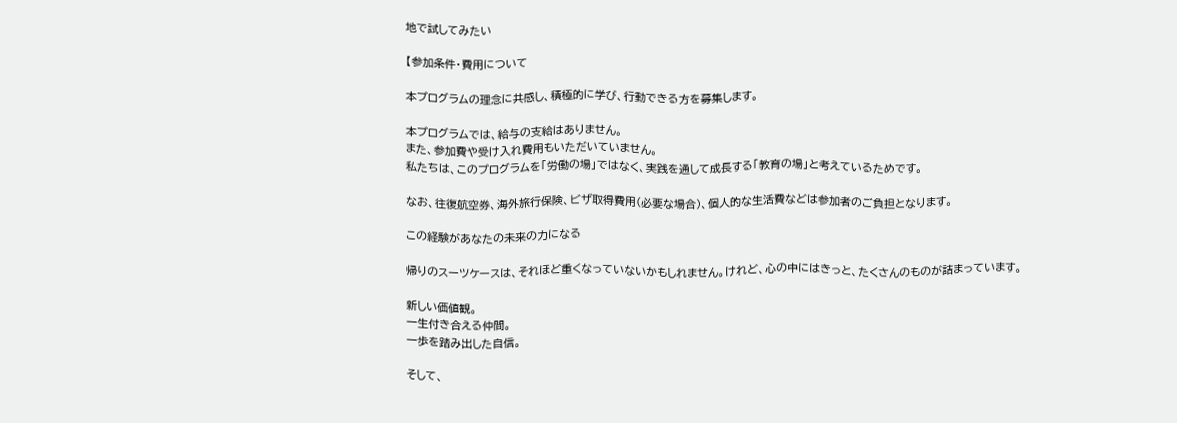地で試してみたい

【参加条件・費用について

本プログラムの理念に共感し、積極的に学び、行動できる方を募集します。

本プログラムでは、給与の支給はありません。
また、参加費や受け入れ費用もいただいていません。
私たちは、このプログラムを「労働の場」ではなく、実践を通して成長する「教育の場」と考えているためです。

なお、往復航空券、海外旅行保険、ビザ取得費用(必要な場合)、個人的な生活費などは参加者のご負担となります。

この経験があなたの未来の力になる

帰りのスーツケースは、それほど重くなっていないかもしれません。けれど、心の中にはきっと、たくさんのものが詰まっています。

新しい価値観。
一生付き合える仲間。
一歩を踏み出した自信。

そして、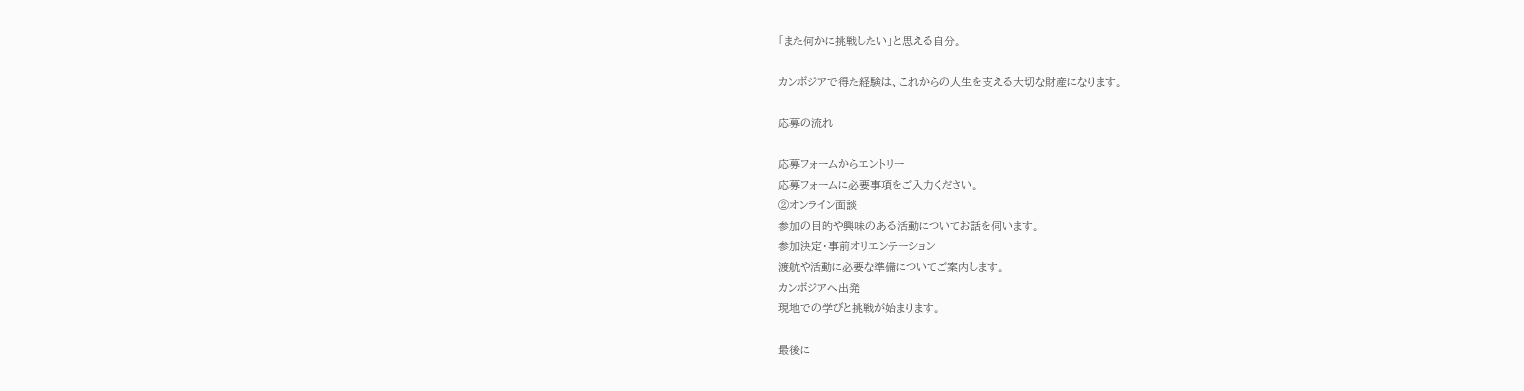「また何かに挑戦したい」と思える自分。

カンボジアで得た経験は、これからの人生を支える大切な財産になります。

応募の流れ

応募フォームからエントリー
応募フォームに必要事項をご入力ください。
②オンライン面談
参加の目的や興味のある活動についてお話を伺います。
参加決定・事前オリエンテーション
渡航や活動に必要な準備についてご案内します。
カンボジアへ出発
現地での学びと挑戦が始まります。

最後に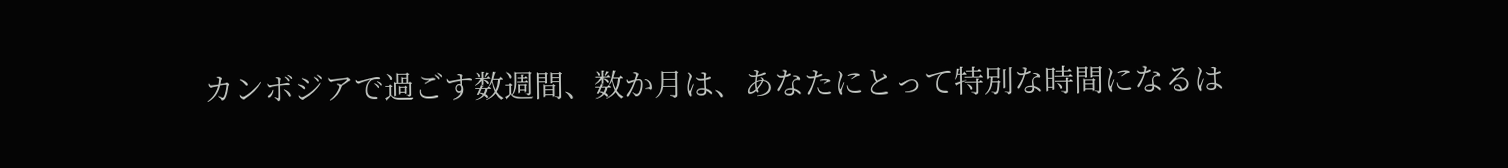カンボジアで過ごす数週間、数か月は、あなたにとって特別な時間になるは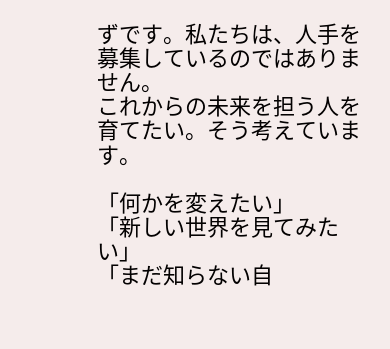ずです。私たちは、人手を募集しているのではありません。
これからの未来を担う人を育てたい。そう考えています。

「何かを変えたい」
「新しい世界を見てみたい」
「まだ知らない自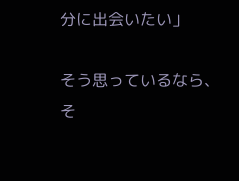分に出会いたい」

そう思っているなら、そ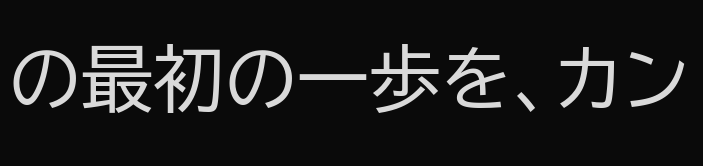の最初の一歩を、カン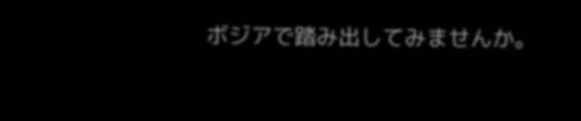ボジアで踏み出してみませんか。